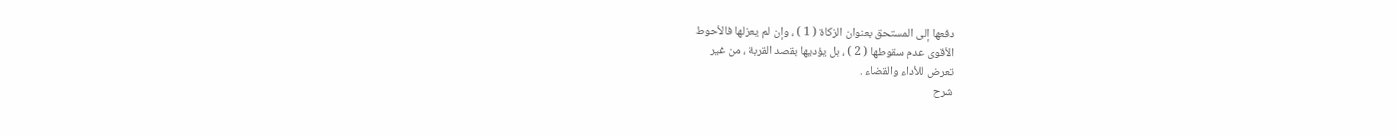دفعها إلى المستحق بعنوان الزكاة ( 1 ) ، وإن لم يعزلها فالأحوط
الأقوى عدم سقوطها ( 2 ) ، بل يؤديها بقصد القربة ، من غير
تعرض للأداء والقضاء .
شرح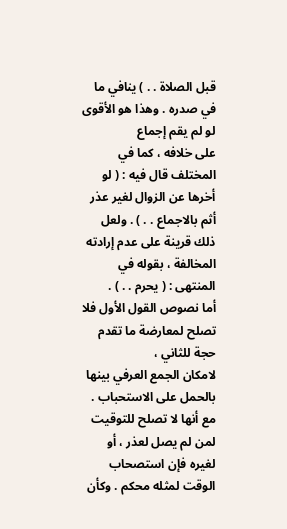قبل الصلاة . . ) ينافي ما في صدره . وهذا هو الأقوى لو لم يقم إجماع
على خلافه ، كما في المختلف قال فيه : ( لو أخرها عن الزوال لغير عذر
أثم بالاجماع . . ) . ولعل ذلك قرينة على عدم إرادته المخالفة ، بقوله في
المنتهى : ( يحرم . . ) .
أما نصوص القول الأول فلا تصلح لمعارضة ما تقدم حجة للثاني ،
لامكان الجمع العرفي بينها بالحمل على الاستحباب . مع أنها لا تصلح للتوقيت
لمن لم يصل لعذر ، أو لغيره فإن استصحاب الوقت لمثله محكم . وكأن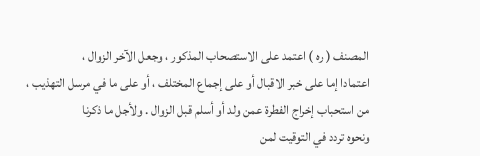المصنف ( ره ) اعتمد على الاستصحاب المذكور ، وجعل الآخر الزوال ،
اعتمادا إما على خبر الاقبال أو على إجماع المختلف ، أو على ما في مرسل التهذيب ،
من استحباب إخراج الفطرة عمن ولد أو أسلم قبل الزوال . ولأجل ما ذكرنا
ونحوه تردد في التوقيت لمن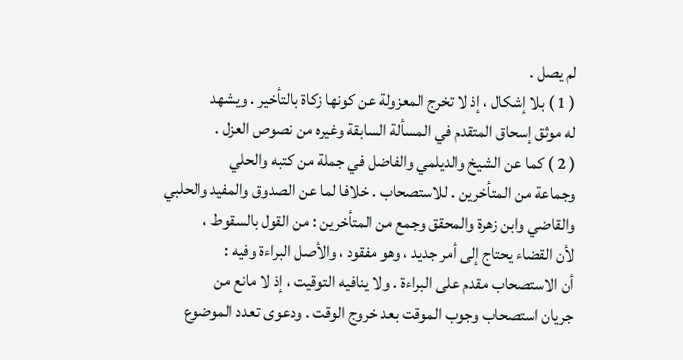لم يصل .
( 1 ) بلا إشكال ، إذ لا تخرج المعزولة عن كونها زكاة بالتأخير . ويشهد
له موثق إسحاق المتقدم في المسألة السابقة وغيره من نصوص العزل .
( 2 ) كما عن الشيخ والديلمي والفاضل في جملة من كتبه والحلي
وجماعة من المتأخرين . للاستصحاب . خلافا لما عن الصدوق والمفيد والحلبي
والقاضي وابن زهرة والمحقق وجمع من المتأخرين : من القول بالسقوط ،
لأن القضاء يحتاج إلى أمر جديد ، وهو مفقود ، والأصل البراءة وفيه :
أن الاستصحاب مقدم على البراءة . ولا ينافيه التوقيت ، إذ لا مانع من
جريان استصحاب وجوب الموقت بعد خروج الوقت . ودعوى تعدد الموضوع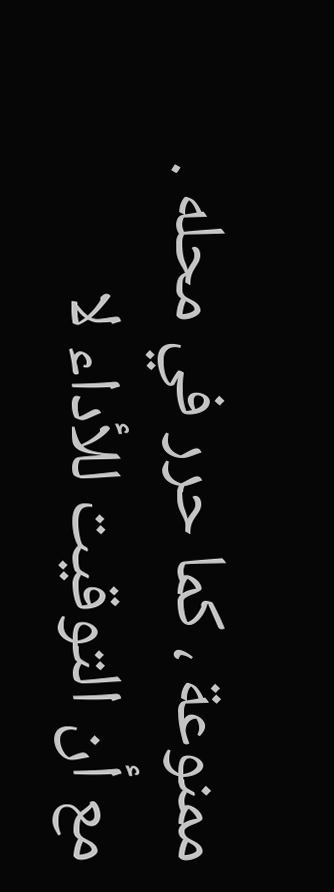ممنوعة ، كما حرر في محله . مع أن التوقيت للأداء لا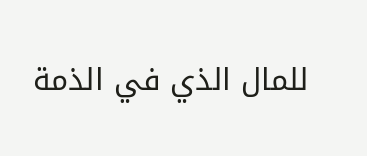للمال الذي في الذمة